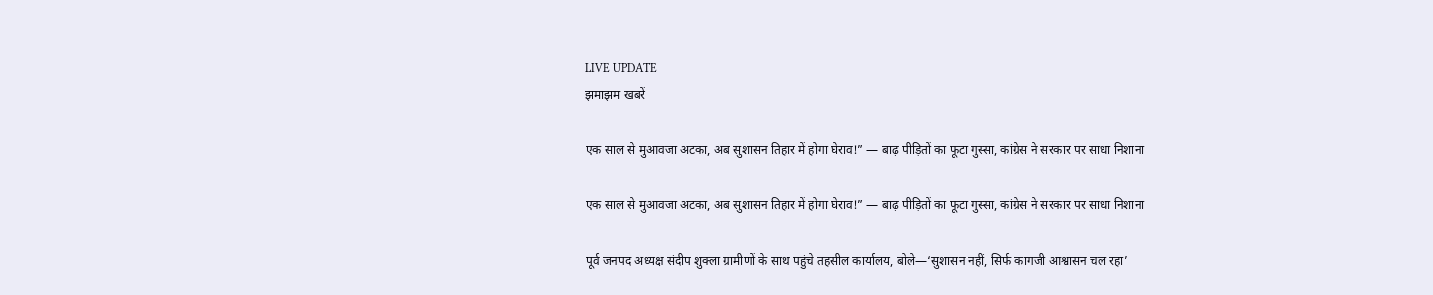LIVE UPDATE
झमाझम खबरें

एक साल से मुआवजा अटका, अब सुशासन तिहार में होगा घेराव!” — बाढ़ पीड़ितों का फूटा गुस्सा, कांग्रेस ने सरकार पर साधा निशाना

एक साल से मुआवजा अटका, अब सुशासन तिहार में होगा घेराव!” — बाढ़ पीड़ितों का फूटा गुस्सा, कांग्रेस ने सरकार पर साधा निशाना

पूर्व जनपद अध्यक्ष संदीप शुक्ला ग्रामीणों के साथ पहुंचे तहसील कार्यालय, बोले—‘सुशासन नहीं, सिर्फ कागजी आश्वासन चल रहा’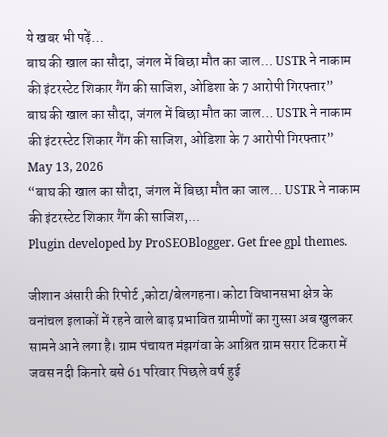ये खबर भी पढ़ें…
बाघ की खाल का सौदा, जंगल में बिछा मौत का जाल… USTR ने नाकाम की इंटरस्टेट शिकार गैंग की साजिश, ओडिशा के 7 आरोपी गिरफ्तार”
बाघ की खाल का सौदा, जंगल में बिछा मौत का जाल… USTR ने नाकाम की इंटरस्टेट शिकार गैंग की साजिश, ओडिशा के 7 आरोपी गिरफ्तार”
May 13, 2026
“बाघ की खाल का सौदा, जंगल में बिछा मौत का जाल… USTR ने नाकाम की इंटरस्टेट शिकार गैंग की साजिश,...
Plugin developed by ProSEOBlogger. Get free gpl themes.

जीशान अंसारी की रिपोर्ट ,कोटा/बेलगहना। कोटा विधानसभा क्षेत्र के वनांचल इलाकों में रहने वाले बाढ़ प्रभावित ग्रामीणों का गुस्सा अब खुलकर सामने आने लगा है। ग्राम पंचायत मंझगंवा के आश्रित ग्राम सरार टिकरा में जवस नदी किनारे बसे 61 परिवार पिछले वर्ष हुई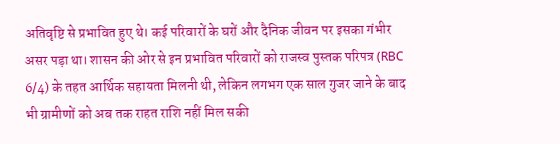अतिवृष्टि से प्रभावित हुए थे। कई परिवारों के घरों और दैनिक जीवन पर इसका गंभीर असर पड़ा था। शासन की ओर से इन प्रभावित परिवारों को राजस्व पुस्तक परिपत्र (RBC 6/4) के तहत आर्थिक सहायता मिलनी थी, लेकिन लगभग एक साल गुजर जाने के बाद भी ग्रामीणों को अब तक राहत राशि नहीं मिल सकी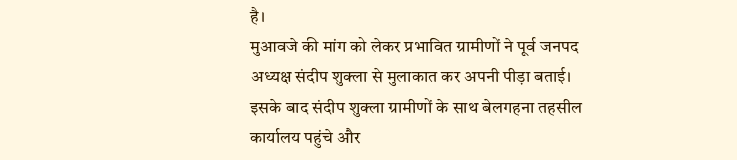है।
मुआवजे की मांग को लेकर प्रभावित ग्रामीणों ने पूर्व जनपद अध्यक्ष संदीप शुक्ला से मुलाकात कर अपनी पीड़ा बताई। इसके बाद संदीप शुक्ला ग्रामीणों के साथ बेलगहना तहसील कार्यालय पहुंचे और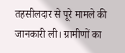तहसीलदार से पूरे मामले की जानकारी ली। ग्रामीणों का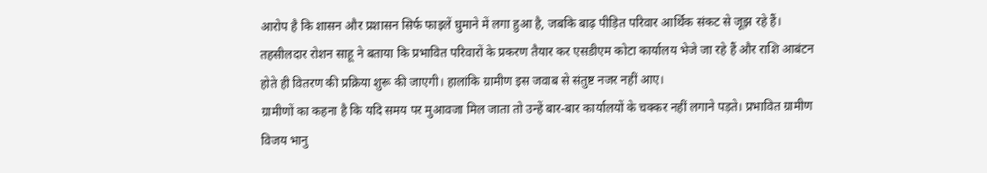आरोप है कि शासन और प्रशासन सिर्फ फाइलें घुमाने में लगा हुआ है, जबकि बाढ़ पीड़ित परिवार आर्थिक संकट से जूझ रहे हैं।
तहसीलदार रोशन साहू ने बताया कि प्रभावित परिवारों के प्रकरण तैयार कर एसडीएम कोटा कार्यालय भेजे जा रहे हैं और राशि आबंटन होते ही वितरण की प्रक्रिया शुरू की जाएगी। हालांकि ग्रामीण इस जवाब से संतुष्ट नजर नहीं आए।
ग्रामीणों का कहना है कि यदि समय पर मुआवजा मिल जाता तो उन्हें बार-बार कार्यालयों के चक्कर नहीं लगाने पड़ते। प्रभावित ग्रामीण विजय भानु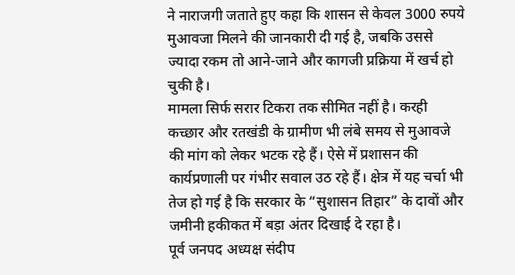ने नाराजगी जताते हुए कहा कि शासन से केवल 3000 रुपये मुआवजा मिलने की जानकारी दी गई है, जबकि उससे ज्यादा रकम तो आने-जाने और कागजी प्रक्रिया में खर्च हो चुकी है।
मामला सिर्फ सरार टिकरा तक सीमित नहीं है। करही कच्छार और रतखंडी के ग्रामीण भी लंबे समय से मुआवजे की मांग को लेकर भटक रहे हैं। ऐसे में प्रशासन की कार्यप्रणाली पर गंभीर सवाल उठ रहे हैं। क्षेत्र में यह चर्चा भी तेज हो गई है कि सरकार के “सुशासन तिहार” के दावों और जमीनी हकीकत में बड़ा अंतर दिखाई दे रहा है।
पूर्व जनपद अध्यक्ष संदीप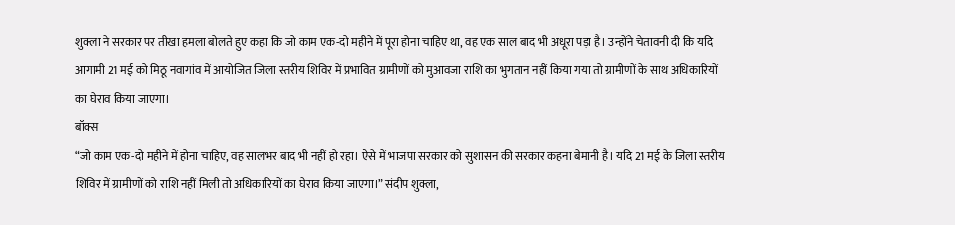शुक्ला ने सरकार पर तीखा हमला बोलते हुए कहा कि जो काम एक-दो महीने में पूरा होना चाहिए था, वह एक साल बाद भी अधूरा पड़ा है। उन्होंने चेतावनी दी कि यदि आगामी 21 मई को मिठू नवागांव में आयोजित जिला स्तरीय शिविर में प्रभावित ग्रामीणों को मुआवजा राशि का भुगतान नहीं किया गया तो ग्रामीणों के साथ अधिकारियों का घेराव किया जाएगा।
बॉक्स
“जो काम एक-दो महीने में होना चाहिए, वह सालभर बाद भी नहीं हो रहा। ऐसे में भाजपा सरकार को सुशासन की सरकार कहना बेमानी है। यदि 21 मई के जिला स्तरीय शिविर में ग्रामीणों को राशि नहीं मिली तो अधिकारियों का घेराव किया जाएगा।” संदीप शुक्ला,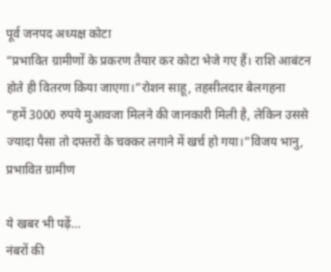पूर्व जनपद अध्यक्ष कोटा
“प्रभावित ग्रामीणों के प्रकरण तैयार कर कोटा भेजे गए हैं। राशि आबंटन होते ही वितरण किया जाएगा।”रोशन साहू, तहसीलदार बेलगहना
“हमें 3000 रुपये मुआवजा मिलने की जानकारी मिली है, लेकिन उससे ज्यादा पैसा तो दफ्तरों के चक्कर लगाने में खर्च हो गया।”विजय भानु, प्रभावित ग्रामीण

ये खबर भी पढ़ें…
नंबरों की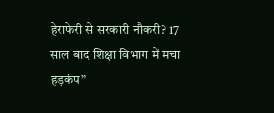हेराफेरी से सरकारी नौकरी? 17 साल बाद शिक्षा विभाग में मचा हड़कंप”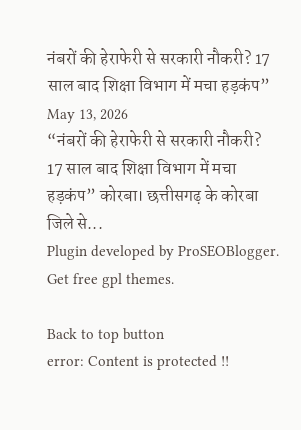नंबरों की हेराफेरी से सरकारी नौकरी? 17 साल बाद शिक्षा विभाग में मचा हड़कंप”
May 13, 2026
“नंबरों की हेराफेरी से सरकारी नौकरी? 17 साल बाद शिक्षा विभाग में मचा हड़कंप” कोरबा। छत्तीसगढ़ के कोरबा जिले से...
Plugin developed by ProSEOBlogger. Get free gpl themes.

Back to top button
error: Content is protected !!